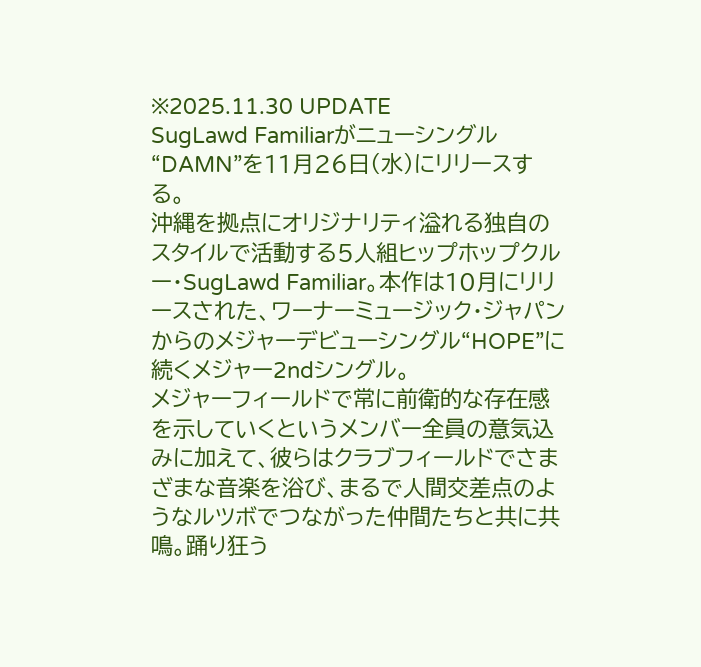※2025.11.30 UPDATE
SugLawd Familiarがニューシングル“DAMN”を11月26日(水)にリリースする。
沖縄を拠点にオリジナリティ溢れる独自のスタイルで活動する5人組ヒップホップクルー・SugLawd Familiar。本作は10月にリリースされた、ワーナーミュージック・ジャパンからのメジャーデビューシングル“HOPE”に続くメジャー2ndシングル。
メジャーフィールドで常に前衛的な存在感を示していくというメンバー全員の意気込みに加えて、彼らはクラブフィールドでさまざまな音楽を浴び、まるで人間交差点のようなルツボでつながった仲間たちと共に共鳴。踊り狂う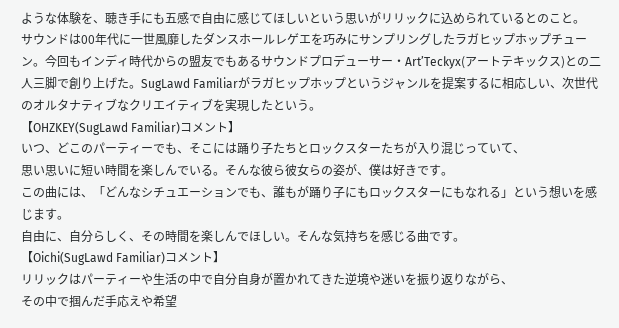ような体験を、聴き手にも五感で自由に感じてほしいという思いがリリックに込められているとのこと。
サウンドは00年代に一世風靡したダンスホールレゲエを巧みにサンプリングしたラガヒップホップチューン。今回もインディ時代からの盟友でもあるサウンドプロデューサー・Art’Teckyx(アートテキックス)との二人三脚で創り上げた。SugLawd Familiarがラガヒップホップというジャンルを提案するに相応しい、次世代のオルタナティブなクリエイティブを実現したという。
【OHZKEY(SugLawd Familiar)コメント】
いつ、どこのパーティーでも、そこには踊り子たちとロックスターたちが入り混じっていて、
思い思いに短い時間を楽しんでいる。そんな彼ら彼女らの姿が、僕は好きです。
この曲には、「どんなシチュエーションでも、誰もが踊り子にもロックスターにもなれる」という想いを感じます。
自由に、自分らしく、その時間を楽しんでほしい。そんな気持ちを感じる曲です。
【Oichi(SugLawd Familiar)コメント】
リリックはパーティーや生活の中で自分自身が置かれてきた逆境や迷いを振り返りながら、
その中で掴んだ手応えや希望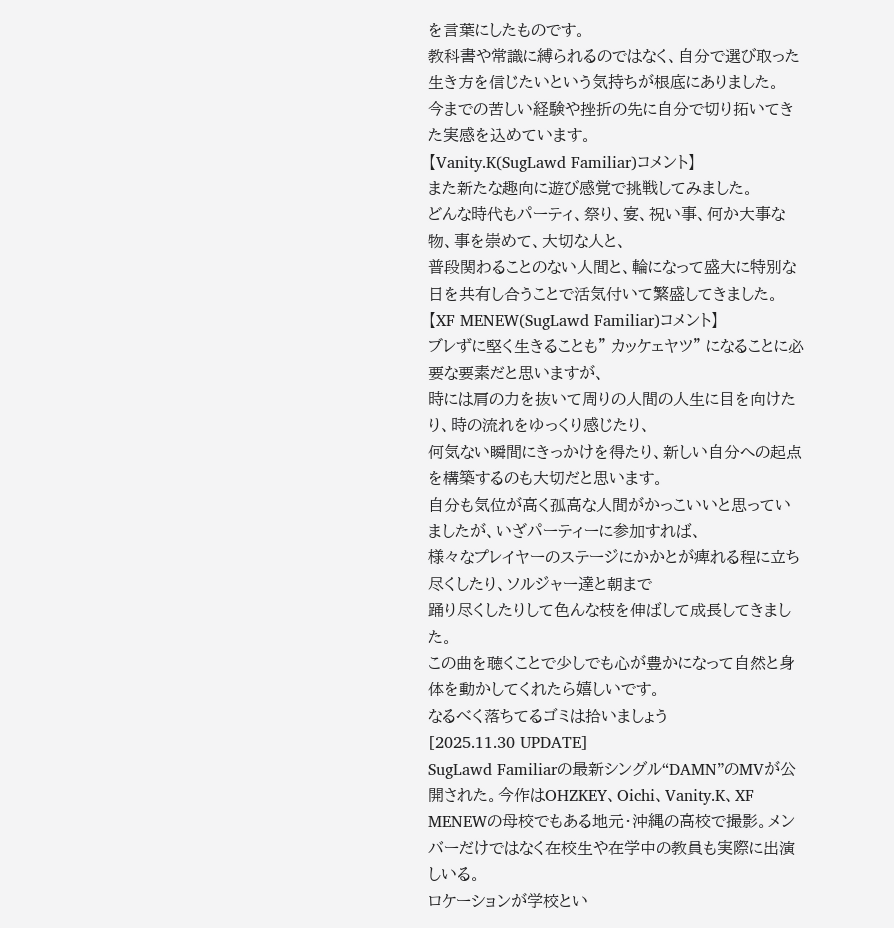を言葉にしたものです。
教科書や常識に縛られるのではなく、自分で選び取った生き方を信じたいという気持ちが根底にありました。
今までの苦しい経験や挫折の先に自分で切り拓いてきた実感を込めています。
【Vanity.K(SugLawd Familiar)コメント】
また新たな趣向に遊び感覚で挑戦してみました。
どんな時代もパーティ、祭り、宴、祝い事、何か大事な物、事を崇めて、大切な人と、
普段関わることのない人間と、輪になって盛大に特別な日を共有し合うことで活気付いて繁盛してきました。
【XF MENEW(SugLawd Familiar)コメント】
ブレずに堅く生きることも” カッケェヤツ” になることに必要な要素だと思いますが、
時には肩の力を抜いて周りの人間の人生に目を向けたり、時の流れをゆっくり感じたり、
何気ない瞬間にきっかけを得たり、新しい自分への起点を構築するのも大切だと思います。
自分も気位が高く孤高な人間がかっこいいと思っていましたが、いざパーティーに参加すれば、
様々なプレイヤーのステージにかかとが痺れる程に立ち尽くしたり、ソルジャー達と朝まで
踊り尽くしたりして色んな枝を伸ばして成長してきました。
この曲を聴くことで少しでも心が豊かになって自然と身体を動かしてくれたら嬉しいです。
なるべく落ちてるゴミは拾いましょう
[2025.11.30 UPDATE]
SugLawd Familiarの最新シングル“DAMN”のMVが公開された。今作はOHZKEY、Oichi、Vanity.K、XF MENEWの母校でもある地元・沖縄の高校で撮影。メンバーだけではなく在校生や在学中の教員も実際に出演しいる。
ロケーションが学校とい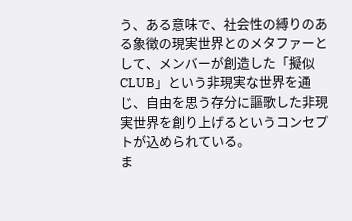う、ある意味で、社会性の縛りのある象徴の現実世界とのメタファーとして、メンバーが創造した「擬似CLUB」という非現実な世界を通じ、自由を思う存分に謳歌した非現実世界を創り上げるというコンセプトが込められている。
ま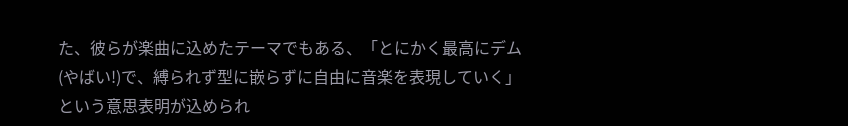た、彼らが楽曲に込めたテーマでもある、「とにかく最高にデム(やばい!)で、縛られず型に嵌らずに自由に音楽を表現していく」という意思表明が込められ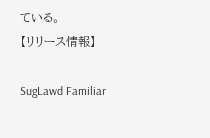ている。
【リリース情報】

SugLawd Familiar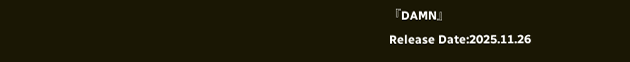『DAMN』
Release Date:2025.11.26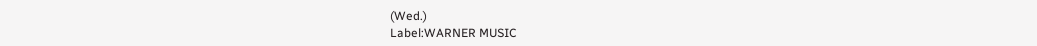(Wed.)
Label:WARNER MUSIC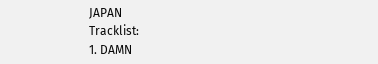JAPAN
Tracklist:
1. DAMN